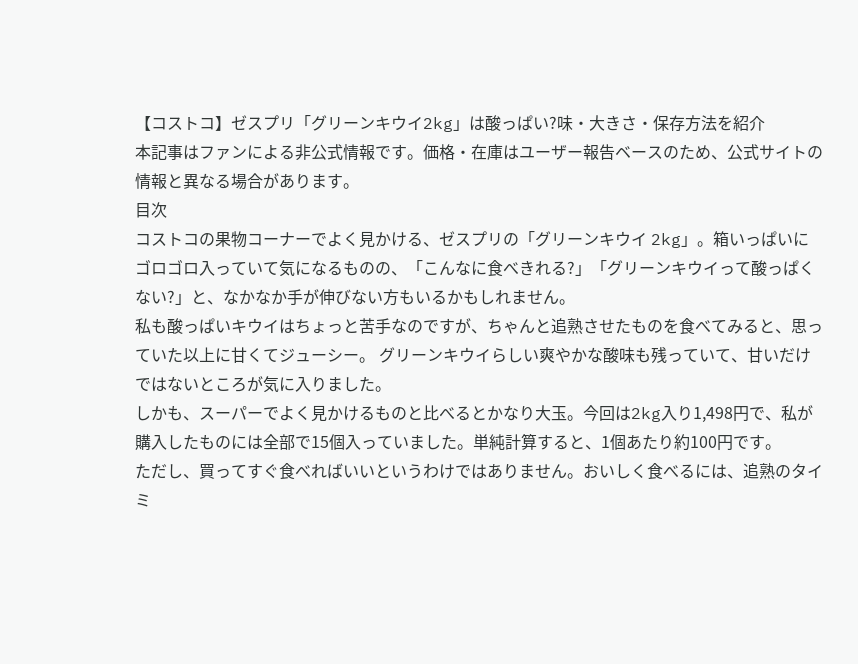【コストコ】ゼスプリ「グリーンキウイ2kg」は酸っぱい?味・大きさ・保存方法を紹介
本記事はファンによる非公式情報です。価格・在庫はユーザー報告ベースのため、公式サイトの情報と異なる場合があります。
目次
コストコの果物コーナーでよく見かける、ゼスプリの「グリーンキウイ 2kg」。箱いっぱいにゴロゴロ入っていて気になるものの、「こんなに食べきれる?」「グリーンキウイって酸っぱくない?」と、なかなか手が伸びない方もいるかもしれません。
私も酸っぱいキウイはちょっと苦手なのですが、ちゃんと追熟させたものを食べてみると、思っていた以上に甘くてジューシー。 グリーンキウイらしい爽やかな酸味も残っていて、甘いだけではないところが気に入りました。
しかも、スーパーでよく見かけるものと比べるとかなり大玉。今回は2kg入り1,498円で、私が購入したものには全部で15個入っていました。単純計算すると、1個あたり約100円です。
ただし、買ってすぐ食べればいいというわけではありません。おいしく食べるには、追熟のタイミ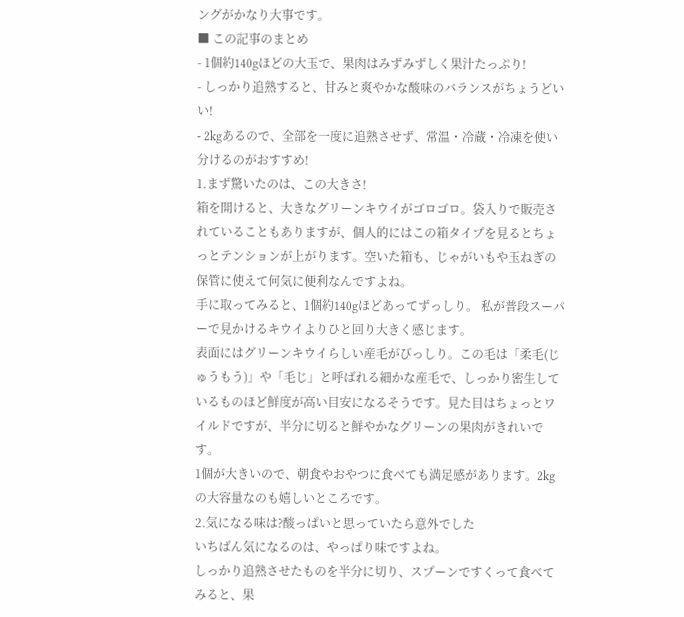ングがかなり大事です。
■ この記事のまとめ
- 1個約140gほどの大玉で、果肉はみずみずしく果汁たっぷり!
- しっかり追熟すると、甘みと爽やかな酸味のバランスがちょうどいい!
- 2kgあるので、全部を一度に追熟させず、常温・冷蔵・冷凍を使い分けるのがおすすめ!
1.まず驚いたのは、この大きさ!
箱を開けると、大きなグリーンキウイがゴロゴロ。袋入りで販売されていることもありますが、個人的にはこの箱タイプを見るとちょっとテンションが上がります。空いた箱も、じゃがいもや玉ねぎの保管に使えて何気に便利なんですよね。
手に取ってみると、1個約140gほどあってずっしり。 私が普段スーパーで見かけるキウイよりひと回り大きく感じます。
表面にはグリーンキウイらしい産毛がびっしり。この毛は「柔毛(じゅうもう)」や「毛じ」と呼ばれる細かな産毛で、しっかり密生しているものほど鮮度が高い目安になるそうです。見た目はちょっとワイルドですが、半分に切ると鮮やかなグリーンの果肉がきれいです。
1個が大きいので、朝食やおやつに食べても満足感があります。2kgの大容量なのも嬉しいところです。
2.気になる味は?酸っぱいと思っていたら意外でした
いちばん気になるのは、やっぱり味ですよね。
しっかり追熟させたものを半分に切り、スプーンですくって食べてみると、果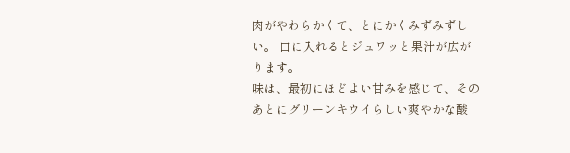肉がやわらかくて、とにかくみずみずしい。 口に入れるとジュワッと果汁が広がります。
味は、最初にほどよい甘みを感じて、そのあとにグリーンキウイらしい爽やかな酸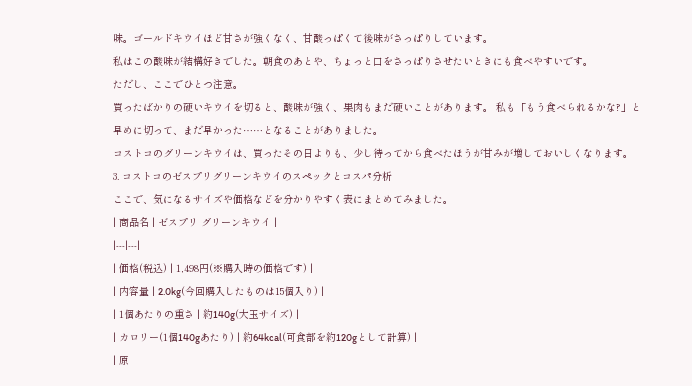味。ゴールドキウイほど甘さが強くなく、甘酸っぱくて後味がさっぱりしています。
私はこの酸味が結構好きでした。朝食のあとや、ちょっと口をさっぱりさせたいときにも食べやすいです。
ただし、ここでひとつ注意。
買ったばかりの硬いキウイを切ると、酸味が強く、果肉もまだ硬いことがあります。 私も「もう食べられるかな?」と早めに切って、まだ早かった……となることがありました。
コストコのグリーンキウイは、買ったその日よりも、少し待ってから食べたほうが甘みが増しておいしくなります。
3. コストコのゼスプリグリーンキウイのスペックとコスパ分析
ここで、気になるサイズや価格などを分かりやすく表にまとめてみました。
| 商品名 | ゼスプリ グリーンキウイ |
|---|---|
| 価格(税込) | 1,498円(※購入時の価格です) |
| 内容量 | 2.0kg(今回購入したものは15個入り) |
| 1個あたりの重さ | 約140g(大玉サイズ) |
| カロリー(1個140gあたり) | 約64kcal(可食部を約120gとして計算) |
| 原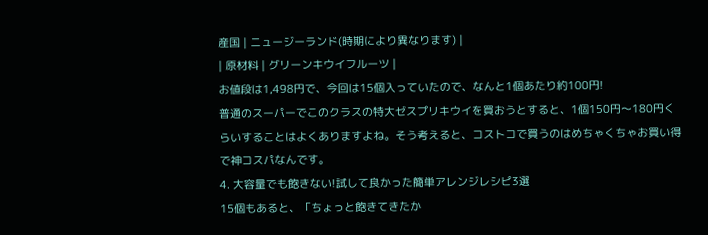産国 | ニュージーランド(時期により異なります) |
| 原材料 | グリーンキウイフルーツ |
お値段は1,498円で、今回は15個入っていたので、なんと1個あたり約100円!
普通のスーパーでこのクラスの特大ゼスプリキウイを買おうとすると、1個150円〜180円くらいすることはよくありますよね。そう考えると、コストコで買うのはめちゃくちゃお買い得で神コスパなんです。
4. 大容量でも飽きない!試して良かった簡単アレンジレシピ3選
15個もあると、「ちょっと飽きてきたか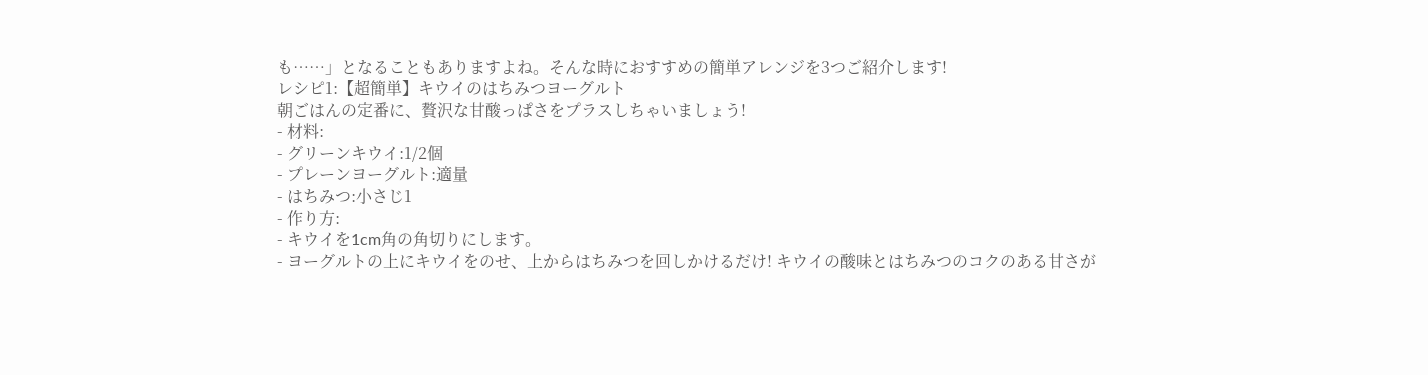も……」となることもありますよね。そんな時におすすめの簡単アレンジを3つご紹介します!
レシピ1:【超簡単】キウイのはちみつヨーグルト
朝ごはんの定番に、贅沢な甘酸っぱさをプラスしちゃいましょう!
- 材料:
- グリーンキウイ:1/2個
- プレーンヨーグルト:適量
- はちみつ:小さじ1
- 作り方:
- キウイを1cm角の角切りにします。
- ヨーグルトの上にキウイをのせ、上からはちみつを回しかけるだけ! キウイの酸味とはちみつのコクのある甘さが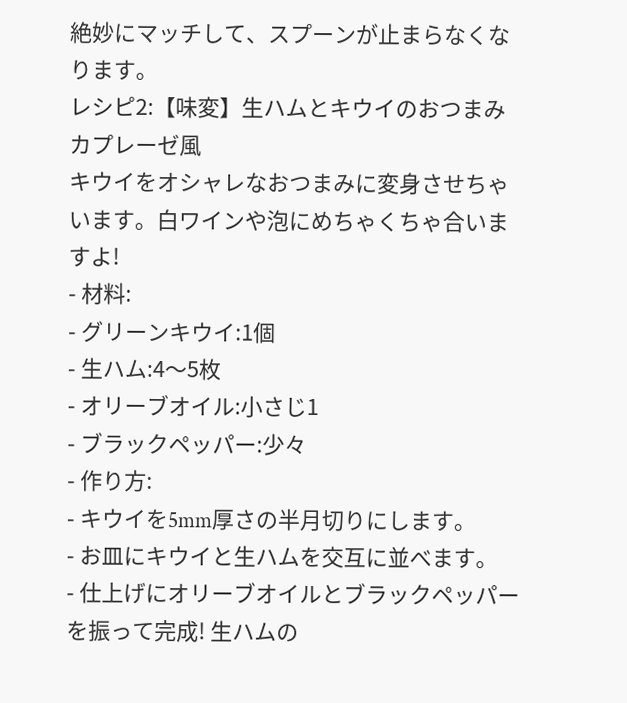絶妙にマッチして、スプーンが止まらなくなります。
レシピ2:【味変】生ハムとキウイのおつまみカプレーゼ風
キウイをオシャレなおつまみに変身させちゃいます。白ワインや泡にめちゃくちゃ合いますよ!
- 材料:
- グリーンキウイ:1個
- 生ハム:4〜5枚
- オリーブオイル:小さじ1
- ブラックペッパー:少々
- 作り方:
- キウイを5mm厚さの半月切りにします。
- お皿にキウイと生ハムを交互に並べます。
- 仕上げにオリーブオイルとブラックペッパーを振って完成! 生ハムの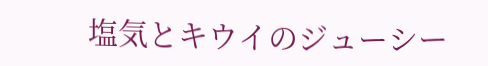塩気とキウイのジューシー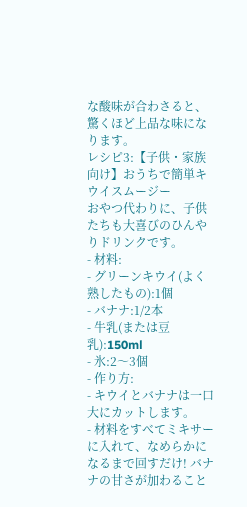な酸味が合わさると、驚くほど上品な味になります。
レシピ3:【子供・家族向け】おうちで簡単キウイスムージー
おやつ代わりに、子供たちも大喜びのひんやりドリンクです。
- 材料:
- グリーンキウイ(よく熟したもの):1個
- バナナ:1/2本
- 牛乳(または豆乳):150ml
- 氷:2〜3個
- 作り方:
- キウイとバナナは一口大にカットします。
- 材料をすべてミキサーに入れて、なめらかになるまで回すだけ! バナナの甘さが加わること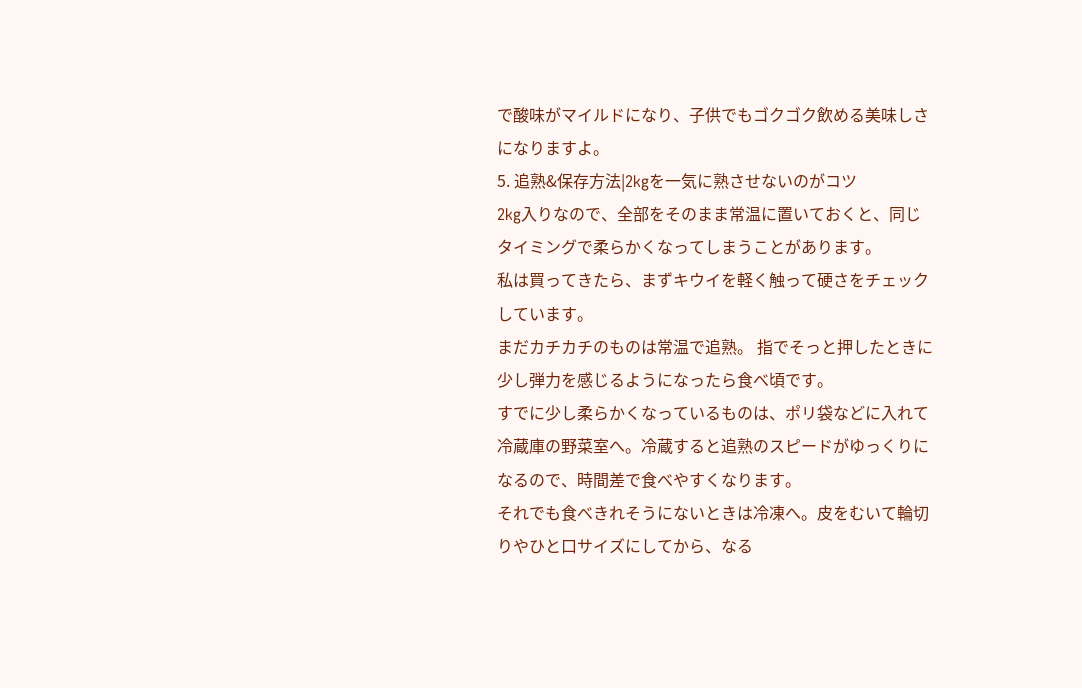で酸味がマイルドになり、子供でもゴクゴク飲める美味しさになりますよ。
5. 追熟&保存方法|2kgを一気に熟させないのがコツ
2kg入りなので、全部をそのまま常温に置いておくと、同じタイミングで柔らかくなってしまうことがあります。
私は買ってきたら、まずキウイを軽く触って硬さをチェックしています。
まだカチカチのものは常温で追熟。 指でそっと押したときに少し弾力を感じるようになったら食べ頃です。
すでに少し柔らかくなっているものは、ポリ袋などに入れて冷蔵庫の野菜室へ。冷蔵すると追熟のスピードがゆっくりになるので、時間差で食べやすくなります。
それでも食べきれそうにないときは冷凍へ。皮をむいて輪切りやひと口サイズにしてから、なる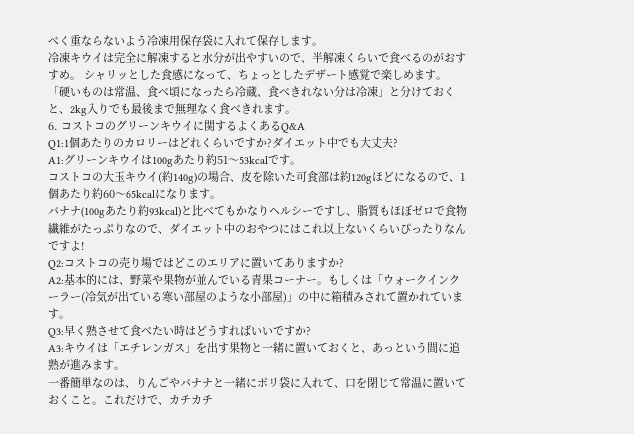べく重ならないよう冷凍用保存袋に入れて保存します。
冷凍キウイは完全に解凍すると水分が出やすいので、半解凍くらいで食べるのがおすすめ。 シャリッとした食感になって、ちょっとしたデザート感覚で楽しめます。
「硬いものは常温、食べ頃になったら冷蔵、食べきれない分は冷凍」と分けておくと、2kg入りでも最後まで無理なく食べきれます。
6. コストコのグリーンキウイに関するよくあるQ&A
Q1:1個あたりのカロリーはどれくらいですか?ダイエット中でも大丈夫?
A1:グリーンキウイは100gあたり約51〜53kcalです。
コストコの大玉キウイ(約140g)の場合、皮を除いた可食部は約120gほどになるので、1個あたり約60〜65kcalになります。
バナナ(100gあたり約93kcal)と比べてもかなりヘルシーですし、脂質もほぼゼロで食物繊維がたっぷりなので、ダイエット中のおやつにはこれ以上ないくらいぴったりなんですよ!
Q2:コストコの売り場ではどこのエリアに置いてありますか?
A2:基本的には、野菜や果物が並んでいる青果コーナー。もしくは「ウォークインクーラー(冷気が出ている寒い部屋のような小部屋)」の中に箱積みされて置かれています。
Q3:早く熟させて食べたい時はどうすればいいですか?
A3:キウイは「エチレンガス」を出す果物と一緒に置いておくと、あっという間に追熟が進みます。
一番簡単なのは、りんごやバナナと一緒にポリ袋に入れて、口を閉じて常温に置いておくこと。これだけで、カチカチ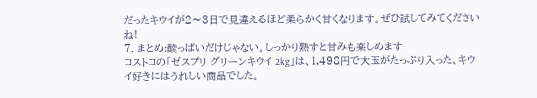だったキウイが2〜3日で見違えるほど柔らかく甘くなります。ぜひ試してみてくださいね!
7. まとめ:酸っぱいだけじゃない。しっかり熟すと甘みも楽しめます
コストコの「ゼスプリ グリーンキウイ 2kg」は、1,498円で大玉がたっぷり入った、キウイ好きにはうれしい商品でした。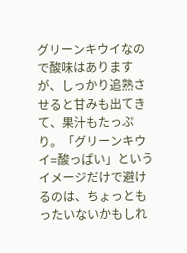グリーンキウイなので酸味はありますが、しっかり追熟させると甘みも出てきて、果汁もたっぷり。「グリーンキウイ=酸っぱい」というイメージだけで避けるのは、ちょっともったいないかもしれ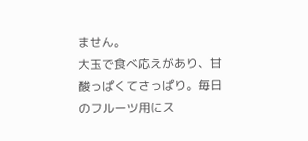ません。
大玉で食べ応えがあり、甘酸っぱくてさっぱり。毎日のフルーツ用にス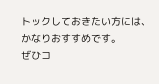トックしておきたい方には、かなりおすすめです。
ぜひコ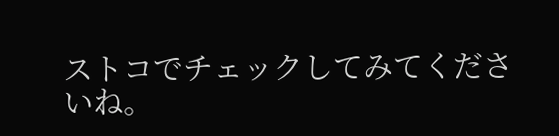ストコでチェックしてみてくださいね。